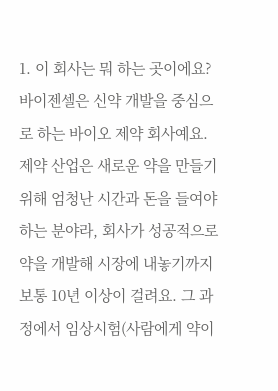1. 이 회사는 뭐 하는 곳이에요?
바이젠셀은 신약 개발을 중심으로 하는 바이오 제약 회사예요. 제약 산업은 새로운 약을 만들기 위해 엄청난 시간과 돈을 들여야 하는 분야라, 회사가 성공적으로 약을 개발해 시장에 내놓기까지 보통 10년 이상이 걸려요. 그 과정에서 임상시험(사람에게 약이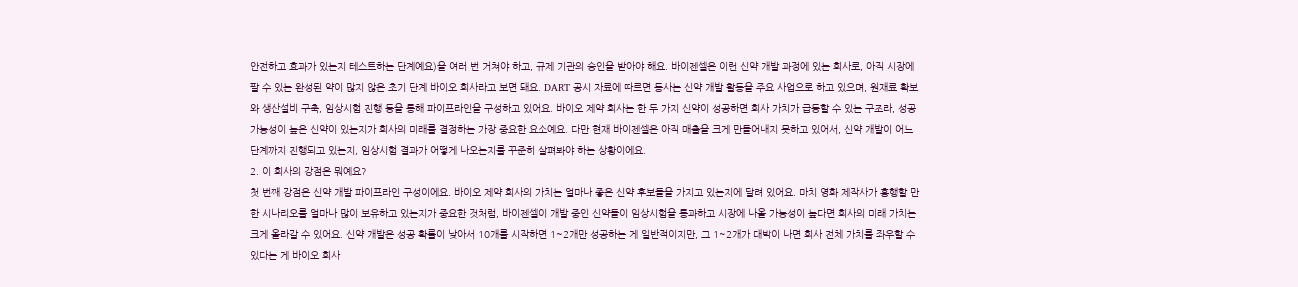안전하고 효과가 있는지 테스트하는 단계예요)을 여러 번 거쳐야 하고, 규제 기관의 승인을 받아야 해요. 바이젠셀은 이런 신약 개발 과정에 있는 회사로, 아직 시장에 팔 수 있는 완성된 약이 많지 않은 초기 단계 바이오 회사라고 보면 돼요. DART 공시 자료에 따르면 동사는 신약 개발 활동을 주요 사업으로 하고 있으며, 원재료 확보와 생산설비 구축, 임상시험 진행 등을 통해 파이프라인을 구성하고 있어요. 바이오 제약 회사는 한 두 가지 신약이 성공하면 회사 가치가 급등할 수 있는 구조라, 성공 가능성이 높은 신약이 있는지가 회사의 미래를 결정하는 가장 중요한 요소예요. 다만 현재 바이젠셀은 아직 매출을 크게 만들어내지 못하고 있어서, 신약 개발이 어느 단계까지 진행되고 있는지, 임상시험 결과가 어떻게 나오는지를 꾸준히 살펴봐야 하는 상황이에요.
2. 이 회사의 강점은 뭐예요?
첫 번째 강점은 신약 개발 파이프라인 구성이에요. 바이오 제약 회사의 가치는 얼마나 좋은 신약 후보들을 가지고 있는지에 달려 있어요. 마치 영화 제작사가 흥행할 만한 시나리오를 얼마나 많이 보유하고 있는지가 중요한 것처럼, 바이젠셀이 개발 중인 신약들이 임상시험을 통과하고 시장에 나올 가능성이 높다면 회사의 미래 가치는 크게 올라갈 수 있어요. 신약 개발은 성공 확률이 낮아서 10개를 시작하면 1~2개만 성공하는 게 일반적이지만, 그 1~2개가 대박이 나면 회사 전체 가치를 좌우할 수 있다는 게 바이오 회사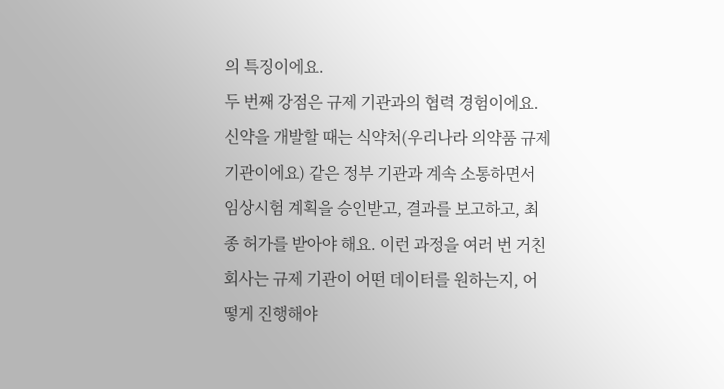의 특징이에요.
두 번째 강점은 규제 기관과의 협력 경험이에요. 신약을 개발할 때는 식약처(우리나라 의약품 규제 기관이에요) 같은 정부 기관과 계속 소통하면서 임상시험 계획을 승인받고, 결과를 보고하고, 최종 허가를 받아야 해요. 이런 과정을 여러 번 거친 회사는 규제 기관이 어떤 데이터를 원하는지, 어떻게 진행해야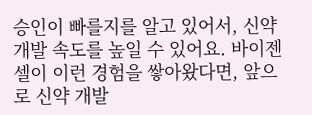승인이 빠를지를 알고 있어서, 신약 개발 속도를 높일 수 있어요. 바이젠셀이 이런 경험을 쌓아왔다면, 앞으로 신약 개발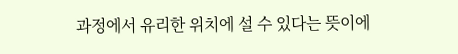과정에서 유리한 위치에 설 수 있다는 뜻이에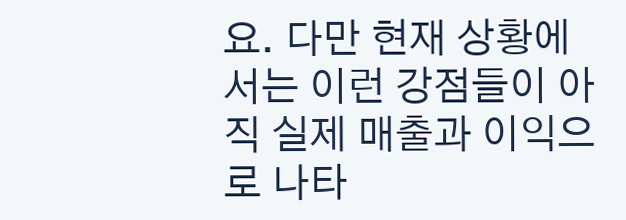요. 다만 현재 상황에서는 이런 강점들이 아직 실제 매출과 이익으로 나타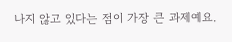나지 않고 있다는 점이 가장 큰 과제예요.